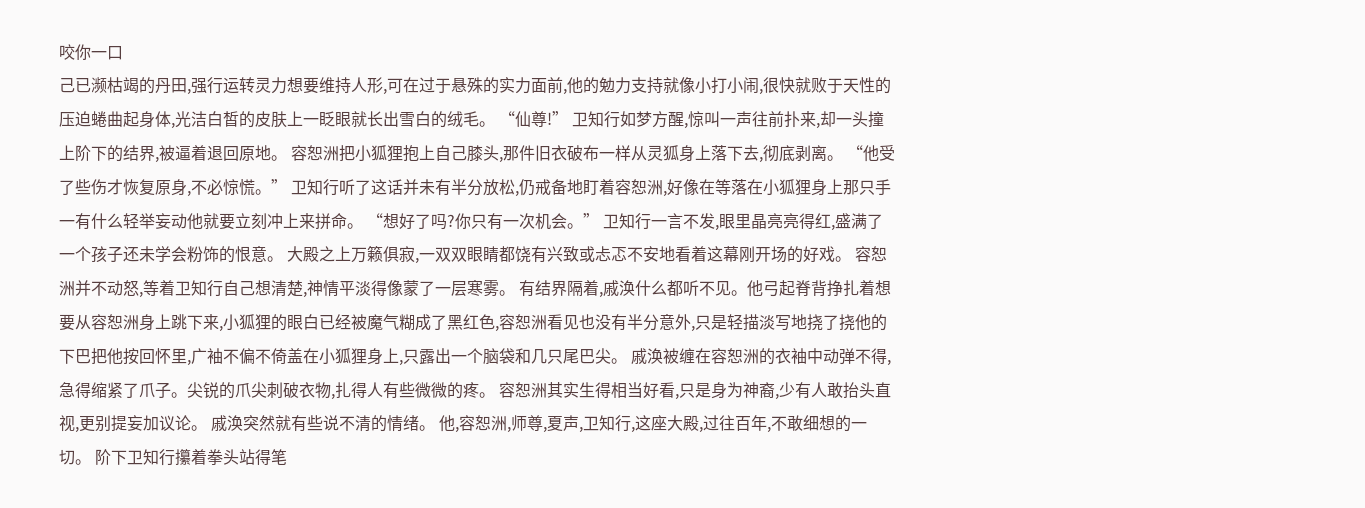咬你一口
己已濒枯竭的丹田,强行运转灵力想要维持人形,可在过于悬殊的实力面前,他的勉力支持就像小打小闹,很快就败于天性的压迫蜷曲起身体,光洁白皙的皮肤上一眨眼就长出雪白的绒毛。 “仙尊!” 卫知行如梦方醒,惊叫一声往前扑来,却一头撞上阶下的结界,被逼着退回原地。 容恕洲把小狐狸抱上自己膝头,那件旧衣破布一样从灵狐身上落下去,彻底剥离。 “他受了些伤才恢复原身,不必惊慌。” 卫知行听了这话并未有半分放松,仍戒备地盯着容恕洲,好像在等落在小狐狸身上那只手一有什么轻举妄动他就要立刻冲上来拼命。 “想好了吗?你只有一次机会。” 卫知行一言不发,眼里晶亮亮得红,盛满了一个孩子还未学会粉饰的恨意。 大殿之上万籁俱寂,一双双眼睛都饶有兴致或忐忑不安地看着这幕刚开场的好戏。 容恕洲并不动怒,等着卫知行自己想清楚,神情平淡得像蒙了一层寒雾。 有结界隔着,戚涣什么都听不见。他弓起脊背挣扎着想要从容恕洲身上跳下来,小狐狸的眼白已经被魔气糊成了黑红色,容恕洲看见也没有半分意外,只是轻描淡写地挠了挠他的下巴把他按回怀里,广袖不偏不倚盖在小狐狸身上,只露出一个脑袋和几只尾巴尖。 戚涣被缠在容恕洲的衣袖中动弹不得,急得缩紧了爪子。尖锐的爪尖刺破衣物,扎得人有些微微的疼。 容恕洲其实生得相当好看,只是身为神裔,少有人敢抬头直视,更别提妄加议论。 戚涣突然就有些说不清的情绪。 他,容恕洲,师尊,夏声,卫知行,这座大殿,过往百年,不敢细想的一切。 阶下卫知行攥着拳头站得笔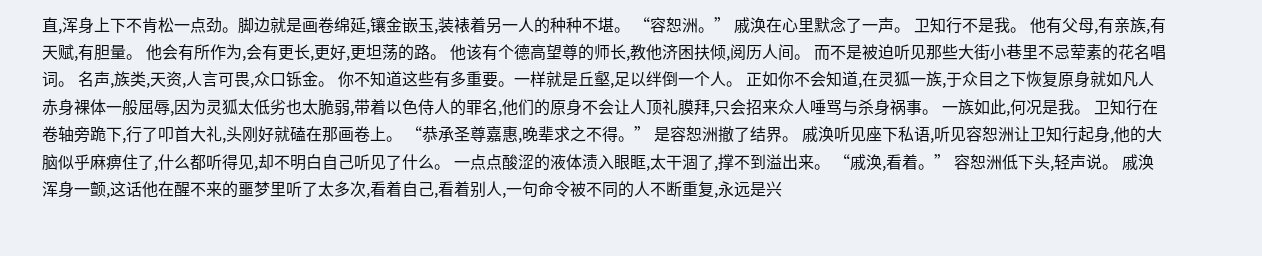直,浑身上下不肯松一点劲。脚边就是画卷绵延,镶金嵌玉,装裱着另一人的种种不堪。 “容恕洲。” 戚涣在心里默念了一声。 卫知行不是我。 他有父母,有亲族,有天赋,有胆量。 他会有所作为,会有更长,更好,更坦荡的路。 他该有个德高望尊的师长,教他济困扶倾,阅历人间。 而不是被迫听见那些大街小巷里不忌荤素的花名唱词。 名声,族类,天资,人言可畏,众口铄金。 你不知道这些有多重要。一样就是丘壑,足以绊倒一个人。 正如你不会知道,在灵狐一族,于众目之下恢复原身就如凡人赤身裸体一般屈辱,因为灵狐太低劣也太脆弱,带着以色侍人的罪名,他们的原身不会让人顶礼膜拜,只会招来众人唾骂与杀身祸事。 一族如此,何况是我。 卫知行在卷轴旁跪下,行了叩首大礼,头刚好就磕在那画卷上。 “恭承圣尊嘉惠,晚辈求之不得。” 是容恕洲撤了结界。 戚涣听见座下私语,听见容恕洲让卫知行起身,他的大脑似乎麻痹住了,什么都听得见,却不明白自己听见了什么。 一点点酸涩的液体渍入眼眶,太干涸了,撑不到溢出来。 “戚涣,看着。” 容恕洲低下头,轻声说。 戚涣浑身一颤,这话他在醒不来的噩梦里听了太多次,看着自己,看着别人,一句命令被不同的人不断重复,永远是兴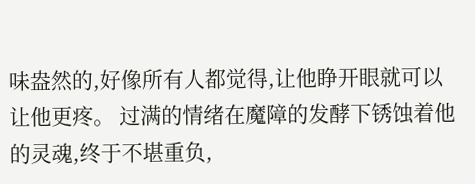味盎然的,好像所有人都觉得,让他睁开眼就可以让他更疼。 过满的情绪在魔障的发酵下锈蚀着他的灵魂,终于不堪重负,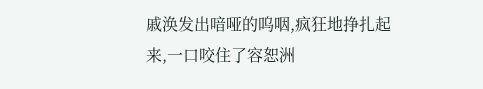戚涣发出喑哑的呜咽,疯狂地挣扎起来,一口咬住了容恕洲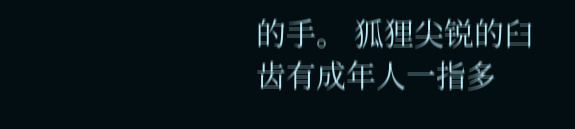的手。 狐狸尖锐的臼齿有成年人一指多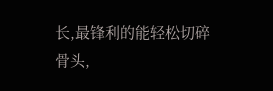长,最锋利的能轻松切碎骨头,